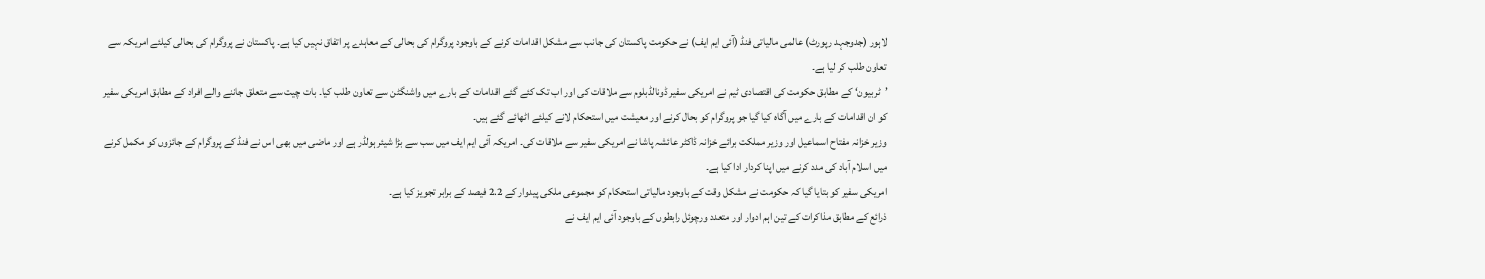لاہور (جدوجہد رپورٹ) عالمی مالیاتی فنڈ (آئی ایم ایف) نے حکومت پاکستان کی جانب سے مشکل اقدامات کرنے کے باوجود پروگرام کی بحالی کے معاہدے پر اتفاق نہیں کیا ہے۔ پاکستان نے پروگرام کی بحالی کیلئے امریکہ سے تعاون طلب کر لیا ہے۔
’ٹربیون‘ کے مطابق حکومت کی اقتصادی ٹیم نے امریکی سفیر ڈونالڈبلوم سے ملاقات کی اور اب تک کئے گئے اقدامات کے بارے میں واشنگٹن سے تعاون طلب کیا۔ بات چیت سے متعلق جاننے والے افراد کے مطابق امریکی سفیر کو ان اقدامات کے بارے میں آگاہ کیا گیا جو پروگرام کو بحال کرنے اور معیشت میں استحکام لانے کیلئے اٹھائے گئے ہیں۔
وزیر خزانہ مفتاح اسماعیل اور وزیر مملکت برائے خزانہ ڈاکٹر عائشہ پاشا نے امریکی سفیر سے ملاقات کی۔ امریکہ آئی ایم ایف میں سب سے بڑا شیئر ہولڈر ہے اور ماضی میں بھی اس نے فنڈ کے پروگرام کے جائزوں کو مکمل کرنے میں اسلام آباد کی مدد کرنے میں اپنا کردار ادا کیا ہے۔
امریکی سفیر کو بتایا گیا کہ حکومت نے مشکل وقت کے باوجود مالیاتی استحکام کو مجموعی ملکی پیدوار کے 2.2 فیصد کے برابر تجویز کیا ہے۔
ذرائع کے مطابق مذاکرات کے تین اہم ادوار اور متعدد ورچوئل رابطوں کے باوجود آئی ایم ایف نے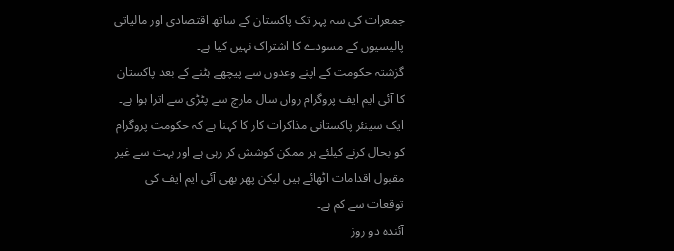جمعرات کی سہ پہر تک پاکستان کے ساتھ اقتصادی اور مالیاتی پالیسیوں کے مسودے کا اشتراک نہیں کیا ہے۔
گزشتہ حکومت کے اپنے وعدوں سے پیچھے ہٹنے کے بعد پاکستان کا آئی ایم ایف پروگرام رواں سال مارچ سے پٹڑی سے اترا ہوا ہے۔
ایک سینئر پاکستانی مذاکرات کار کا کہنا ہے کہ حکومت پروگرام کو بحال کرنے کیلئے ہر ممکن کوشش کر رہی ہے اور بہت سے غیر مقبول اقدامات اٹھائے ہیں لیکن پھر بھی آئی ایم ایف کی توقعات سے کم ہے۔
آئندہ دو روز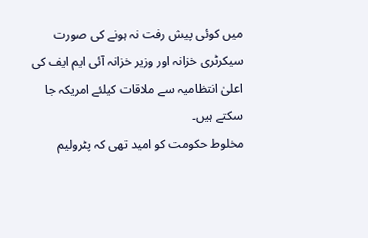میں کوئی پیش رفت نہ ہونے کی صورت سیکرٹری خزانہ اور وزیر خزانہ آئی ایم ایف کی اعلیٰ انتظامیہ سے ملاقات کیلئے امریکہ جا سکتے ہیں۔
مخلوط حکومت کو امید تھی کہ پٹرولیم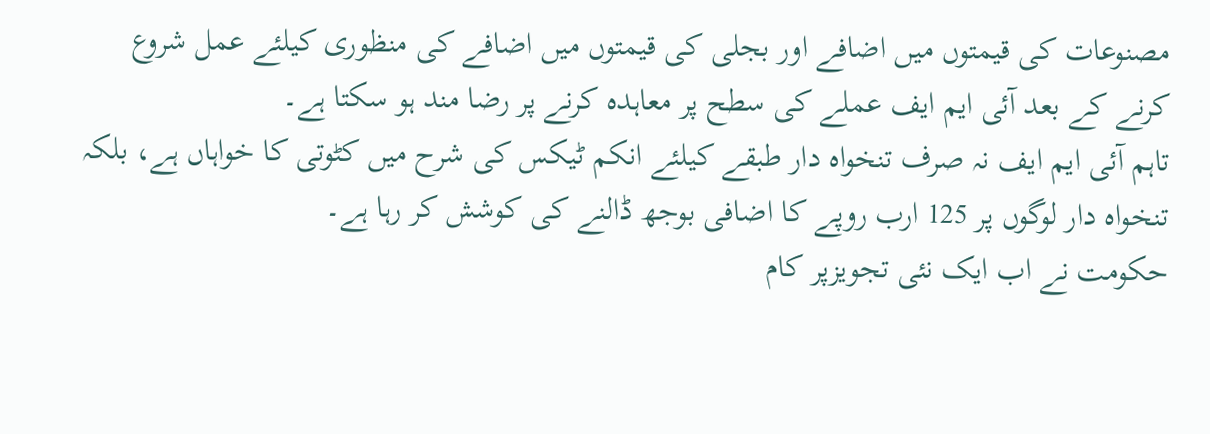مصنوعات کی قیمتوں میں اضافے اور بجلی کی قیمتوں میں اضافے کی منظوری کیلئے عمل شروع کرنے کے بعد آئی ایم ایف عملے کی سطح پر معاہدہ کرنے پر رضا مند ہو سکتا ہے۔
تاہم آئی ایم ایف نہ صرف تنخواہ دار طبقے کیلئے انکم ٹیکس کی شرح میں کٹوتی کا خواہاں ہے، بلکہ تنخواہ دار لوگوں پر 125 ارب روپے کا اضافی بوجھ ڈالنے کی کوشش کر رہا ہے۔
حکومت نے اب ایک نئی تجویزپر کام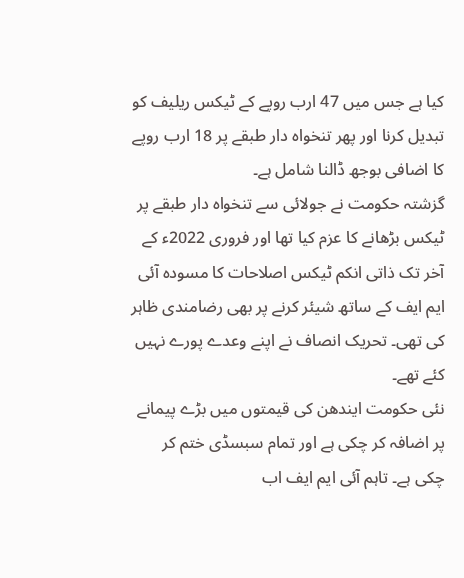کیا ہے جس میں 47 ارب روپے کے ٹیکس ریلیف کو تبدیل کرنا اور پھر تنخواہ دار طبقے پر 18 ارب روپے کا اضافی بوجھ ڈالنا شامل ہے۔
گزشتہ حکومت نے جولائی سے تنخواہ دار طبقے پر ٹیکس بڑھانے کا عزم کیا تھا اور فروری 2022ء کے آخر تک ذاتی انکم ٹیکس اصلاحات کا مسودہ آئی ایم ایف کے ساتھ شیئر کرنے پر بھی رضامندی ظاہر کی تھی۔ تحریک انصاف نے اپنے وعدے پورے نہیں کئے تھے۔
نئی حکومت ایندھن کی قیمتوں میں بڑے پیمانے پر اضافہ کر چکی ہے اور تمام سبسڈی ختم کر چکی ہے۔ تاہم آئی ایم ایف اب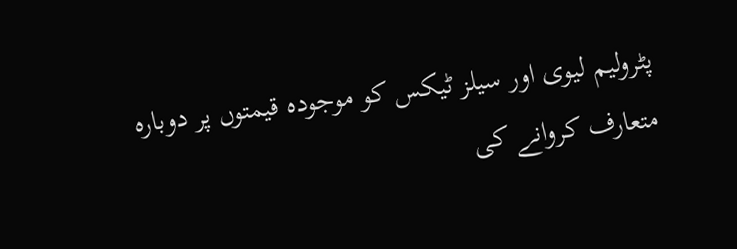پٹرولیم لیوی اور سیلز ٹیکس کو موجودہ قیمتوں پر دوبارہ متعارف کروانے کی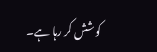کوشش کر رہا ہے۔